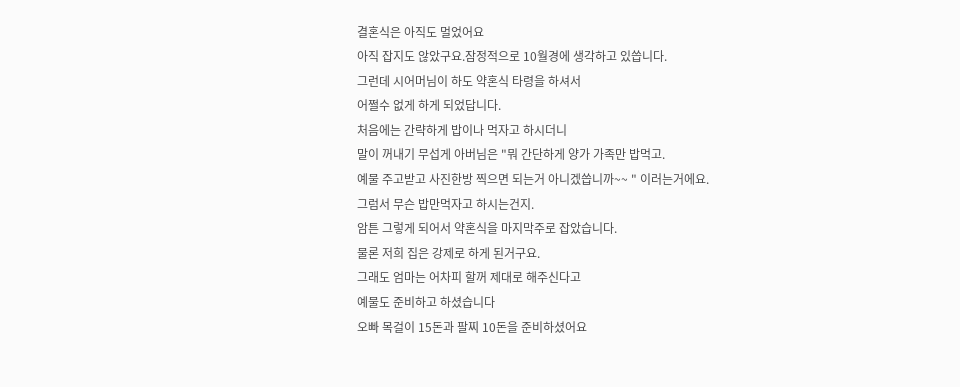결혼식은 아직도 멀었어요
아직 잡지도 않았구요.잠정적으로 10월경에 생각하고 있씁니다.
그런데 시어머님이 하도 약혼식 타령을 하셔서
어쩔수 없게 하게 되었답니다.
처음에는 간략하게 밥이나 먹자고 하시더니
말이 꺼내기 무섭게 아버님은 "뭐 간단하게 양가 가족만 밥먹고.
예물 주고받고 사진한방 찍으면 되는거 아니겠씁니까~~ " 이러는거에요.
그럼서 무슨 밥만먹자고 하시는건지.
암튼 그렇게 되어서 약혼식을 마지막주로 잡았습니다.
물론 저희 집은 강제로 하게 된거구요.
그래도 엄마는 어차피 할꺼 제대로 해주신다고
예물도 준비하고 하셨습니다
오빠 목걸이 15돈과 팔찌 10돈을 준비하셨어요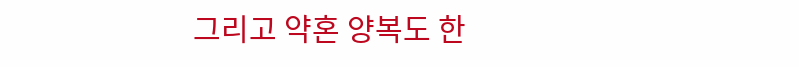그리고 약혼 양복도 한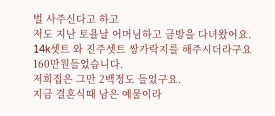벌 사주신다고 하고
저도 지난 토욜날 어머님하고 금방을 다녀왔어요.
14k셋트 와 진주셋트 쌍가락지를 해주시더라구요
160만원들었습니다.
저희집은 그만 2백정도 들었구요.
지금 결혼식때 남은 예물이라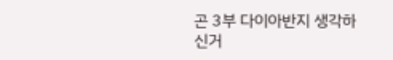곤 3부 다이아반지 생각하신거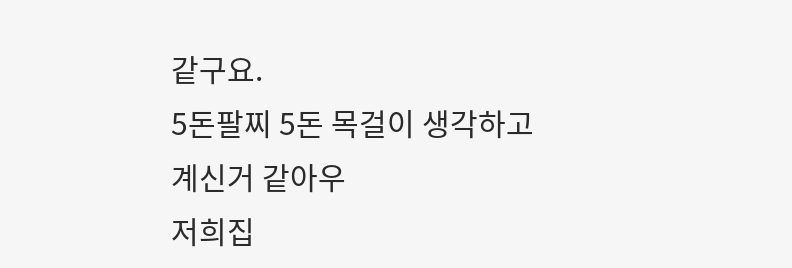같구요.
5돈팔찌 5돈 목걸이 생각하고 계신거 같아우
저희집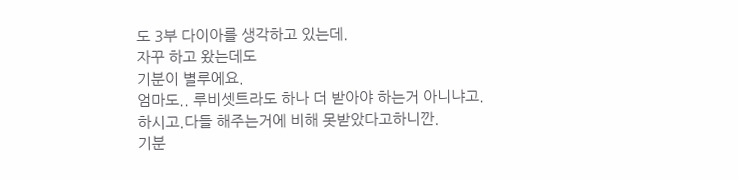도 3부 다이아를 생각하고 있는데.
자꾸 하고 왔는데도
기분이 별루에요.
엄마도.. 루비셋트라도 하나 더 받아야 하는거 아니냐고.
하시고.다들 해주는거에 비해 못받았다고하니깐.
기분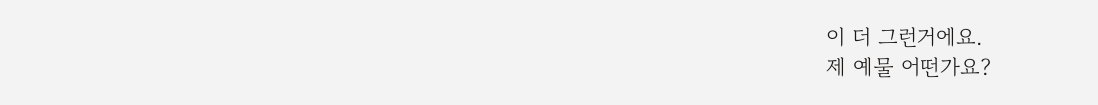이 더 그런거에요.
제 예물 어떤가요?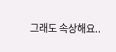그래도 속상해요..